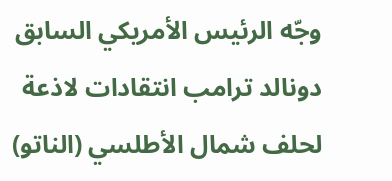وجّه الرئيس الأمريكي السابق دونالد ترامب انتقادات لاذعة لحلف شمال الأطلسي (الناتو)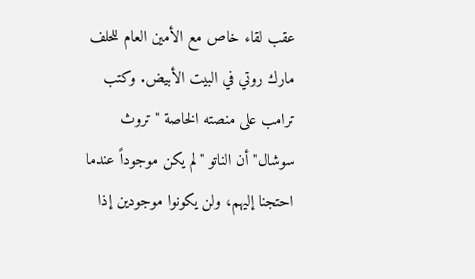عقب لقاء خاص مع الأمين العام للحلف مارك روتي في البيت الأبيض. وكتب ترامب على منصته الخاصة "تروث سوشال" أن الناتو "لم يكن موجوداً عندما احتجنا إليهم، ولن يكونوا موجودين إذا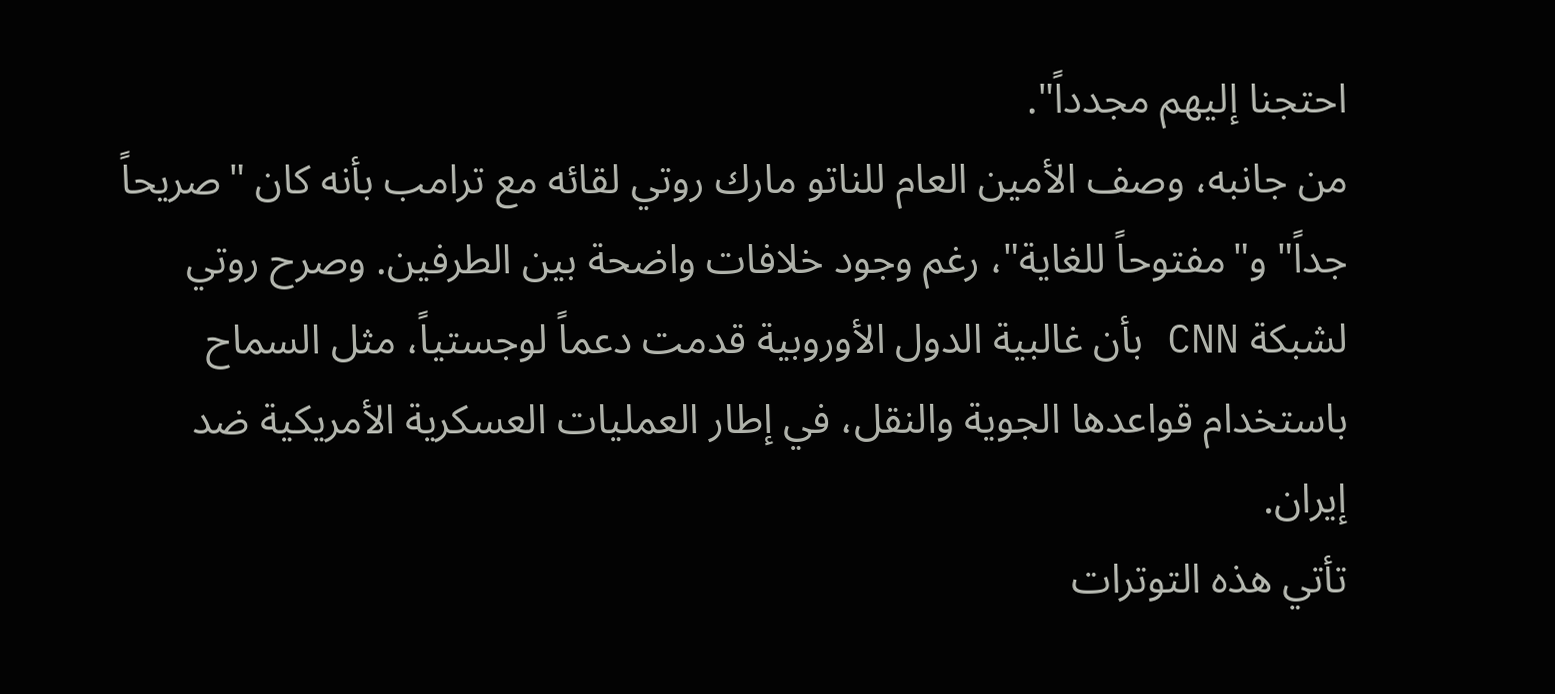احتجنا إليهم مجدداً".
من جانبه، وصف الأمين العام للناتو مارك روتي لقائه مع ترامب بأنه كان "صريحاً جداً" و"مفتوحاً للغاية"، رغم وجود خلافات واضحة بين الطرفين. وصرح روتي لشبكة CNN بأن غالبية الدول الأوروبية قدمت دعماً لوجستياً، مثل السماح باستخدام قواعدها الجوية والنقل، في إطار العمليات العسكرية الأمريكية ضد إيران.
تأتي هذه التوترات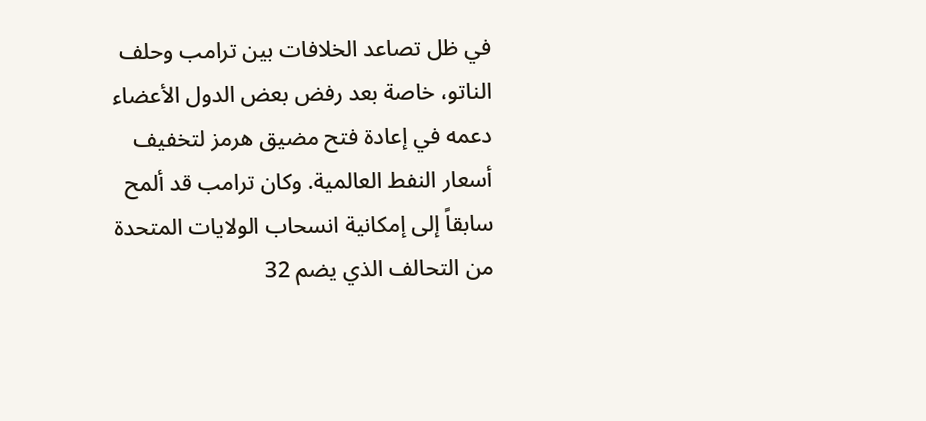في ظل تصاعد الخلافات بين ترامب وحلف الناتو، خاصة بعد رفض بعض الدول الأعضاء دعمه في إعادة فتح مضيق هرمز لتخفيف أسعار النفط العالمية. وكان ترامب قد ألمح سابقاً إلى إمكانية انسحاب الولايات المتحدة من التحالف الذي يضم 32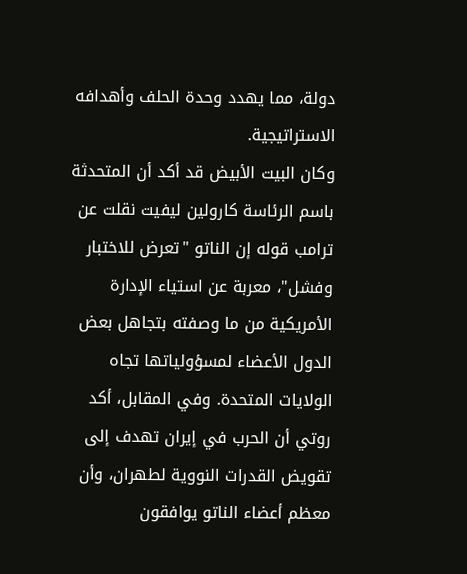دولة، مما يهدد وحدة الحلف وأهدافه الاستراتيجية.
وكان البيت الأبيض قد أكد أن المتحدثة باسم الرئاسة كارولين ليفيت نقلت عن ترامب قوله إن الناتو "تعرض للاختبار وفشل"، معربة عن استياء الإدارة الأمريكية من ما وصفته بتجاهل بعض الدول الأعضاء لمسؤولياتها تجاه الولايات المتحدة. وفي المقابل، أكد روتي أن الحرب في إيران تهدف إلى تقويض القدرات النووية لطهران، وأن معظم أعضاء الناتو يوافقون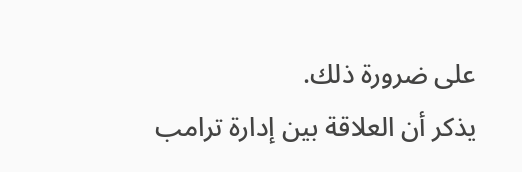على ضرورة ذلك.
يذكر أن العلاقة بين إدارة ترامب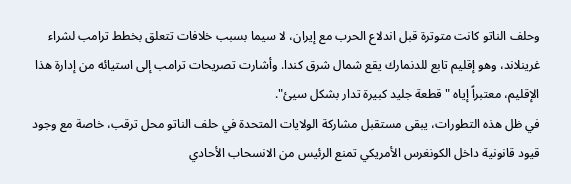وحلف الناتو كانت متوترة قبل اندلاع الحرب مع إيران، لا سيما بسبب خلافات تتعلق بخطط ترامب لشراء غرينلاند، وهو إقليم تابع للدنمارك يقع شمال شرق كندا. وأشارت تصريحات ترامب إلى استيائه من إدارة هذا الإقليم، معتبراً إياه "قطعة جليد كبيرة تدار بشكل سيئ".
في ظل هذه التطورات، يبقى مستقبل مشاركة الولايات المتحدة في حلف الناتو محل ترقب، خاصة مع وجود قيود قانونية داخل الكونغرس الأمريكي تمنع الرئيس من الانسحاب الأحادي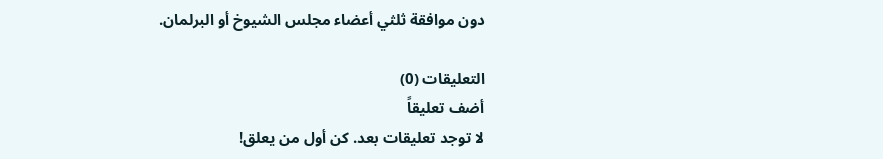دون موافقة ثلثي أعضاء مجلس الشيوخ أو البرلمان.

التعليقات (0)
أضف تعليقاً
لا توجد تعليقات بعد. كن أول من يعلق!